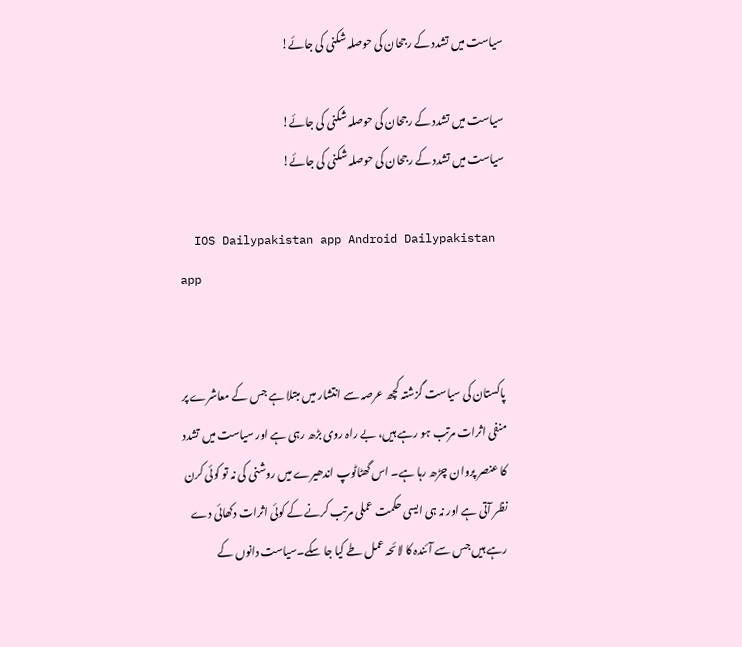سیاست میں تشدد کے رجحان کی حوصلہ شکنی کی جائے!

سیاست میں تشدد کے رجحان کی حوصلہ شکنی کی جائے!
سیاست میں تشدد کے رجحان کی حوصلہ شکنی کی جائے!

  IOS Dailypakistan app Android Dailypakistan app


پاکستان کی سیاست گزشتہ کچھ عرصہ سے انتشار میں مبتلا ہے جس کے معاشرے پر منفی اثرات مرتب ہو رہے ہیں، بے راہ روی بڑھ رہی ہے اور سیاست میں تشدد کا عنصر پروان چڑھ رہا ہے۔ اس گھٹاٹوپ اندھیرے میں روشنی کی نہ تو کوئی کرن نظر آتی ہے اور نہ ہی ایسی حکمت عملی مرتب کرنے کے کوئی اثرات دکھائی دے رہے ہیں جس سے آئندہ کا لائحہ عمل طے کیا جا سکے۔سیاست دانوں کے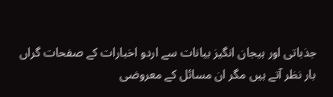جذباتی اور ہیجان انگیز بیانات سے اردو اخبارات کے صفحات گراں بار نظر آتے ہیں مگر ان مسائل کے معروضی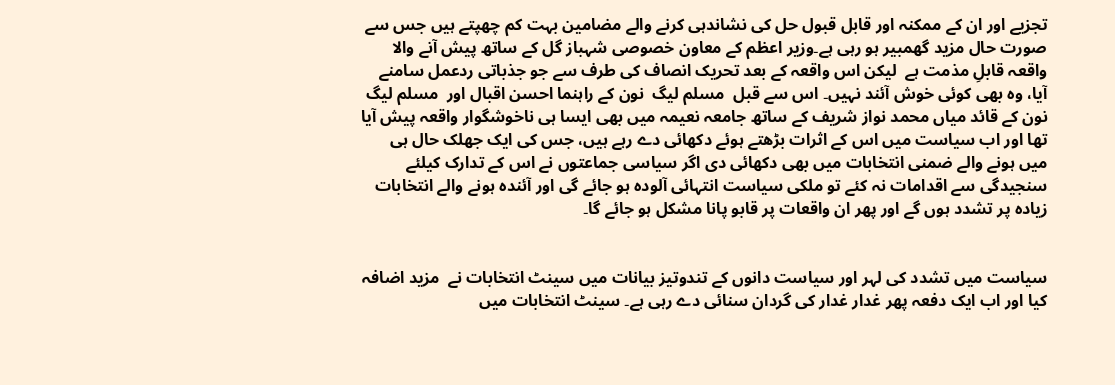تجزیے اور ان کے ممکنہ اور قابل قبول حل کی نشاندہی کرنے والے مضامین بہت کم چھپتے ہیں جس سے صورت حال مزید گھمبیر ہو رہی ہے۔وزیر اعظم کے معاون خصوصی شہباز گل کے ساتھ پیش آنے والا واقعہ قابلِ مذمت ہے  لیکن اس واقعہ کے بعد تحریک انصاف کی طرف سے جو جذباتی ردعمل سامنے آیا، وہ بھی کوئی خوش آئند نہیں۔ اس سے قبل  مسلم لیگ  نون کے راہنما احسن اقبال اور  مسلم لیگ نون کے قائد میاں محمد نواز شریف کے ساتھ جامعہ نعیمہ میں بھی ایسا ہی ناخوشگوار واقعہ پیش آیا تھا اور اب سیاست میں اس کے اثرات بڑھتے ہوئے دکھائی دے رہے ہیں، جس کی ایک جھلک حال ہی میں ہونے والے ضمنی انتخابات میں بھی دکھائی دی اگر سیاسی جماعتوں نے اس کے تدارک کیلئے سنجیدگی سے اقدامات نہ کئے تو ملکی سیاست انتہائی آلودہ ہو جائے گی اور آئندہ ہونے والے انتخابات زیادہ پر تشدد ہوں گے اور پھر ان واقعات پر قابو پانا مشکل ہو جائے گا۔


سیاست میں تشدد کی لہر اور سیاست دانوں کے تندوتیز بیانات میں سینٹ انتخابات نے  مزید اضافہ کیا اور اب ایک دفعہ پھر غدار غدار کی گردان سنائی دے رہی ہے۔ سینٹ انتخابات میں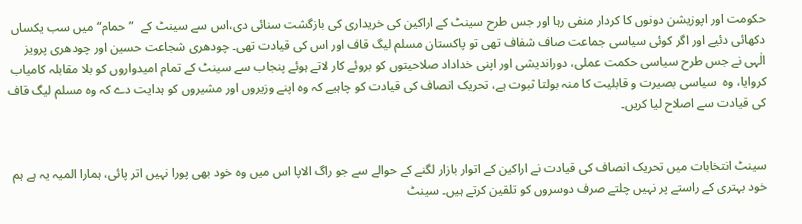حکومت اور اپوزیشن دونوں کا کردار منفی رہا اور جس طرح سینٹ کے اراکین کی خریداری کی بازگشت سنائی دی،اس سے سینٹ کے  ”حمام“ میں سب یکساں دکھائی دئیے اور اگر کوئی سیاسی جماعت صاف شفاف تھی تو پاکستان مسلم لیگ قاف اور اس کی قیادت تھی۔ چودھری شجاعت حسین اور چودھری پرویز الٰہی نے جس طرح سیاسی حکمت عملی، دوراندیشی اور اپنی خداداد صلاحیتوں کو بروئے کار لاتے ہوئے پنجاب سے سینٹ کے تمام امیدواروں کو بلا مقابلہ کامیاب کروایا، وہ  سیاسی بصیرت و قابلیت کا منہ بولتا ثبوت ہے، تحریک انصاف کی قیادت کو چاہیے کہ وہ اپنے وزیروں اور مشیروں کو ہدایت دے کہ وہ مسلم لیگ قاف کی قیادت سے اصلاح لیا کریں۔


سینٹ انتخابات میں تحریک انصاف کی قیادت نے اراکین کے اتوار بازار لگنے کے حوالے سے جو راگ الاپا اس میں وہ خود بھی پورا نہیں اتر پائی، ہمارا المیہ یہ ہے ہم خود بہتری کے راستے پر نہیں چلتے صرف دوسروں کو تلقین کرتے ہیں۔ سینٹ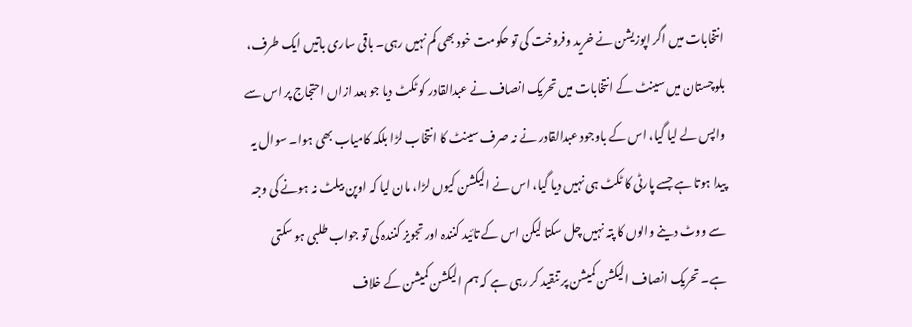انتخابات میں اگر اپوزیشن نے خرید وفروخت کی تو حکومت خود بھی کم نہیں رہی۔ باقی ساری باتیں ایک طرف، بلوچستان میں سینٹ کے انتخابات میں تحریک انصاف نے عبدالقادر کو ٹکٹ دیا جو بعد ازاں احتجاج پر اس سے واپس لے لیا گیا، اس کے باوجود عبدالقادر نے نہ صرف سینٹ کا انتخاب لڑا بلکہ کامیاب بھی ہوا۔ سوال یہ پیدا ہوتا ہے جسے پارٹی کا ٹکٹ ہی نہیں دیا گیا، اس نے الیکشن کیوں لڑا، مان لیا کہ اوپن بیلٹ نہ ہونے کی وجہ سے ووٹ دینے والوں کا پتہ نہیں چل سکتا لیکن اس کے تائید کنندہ اور تجویز کنندہ کی تو جواب طلبی ہو سکتی ہے۔ تحریک انصاف الیکشن کمیشن پر تنقید کر رہی ہے کہ ہم الیکشن کمیشن کے خلاف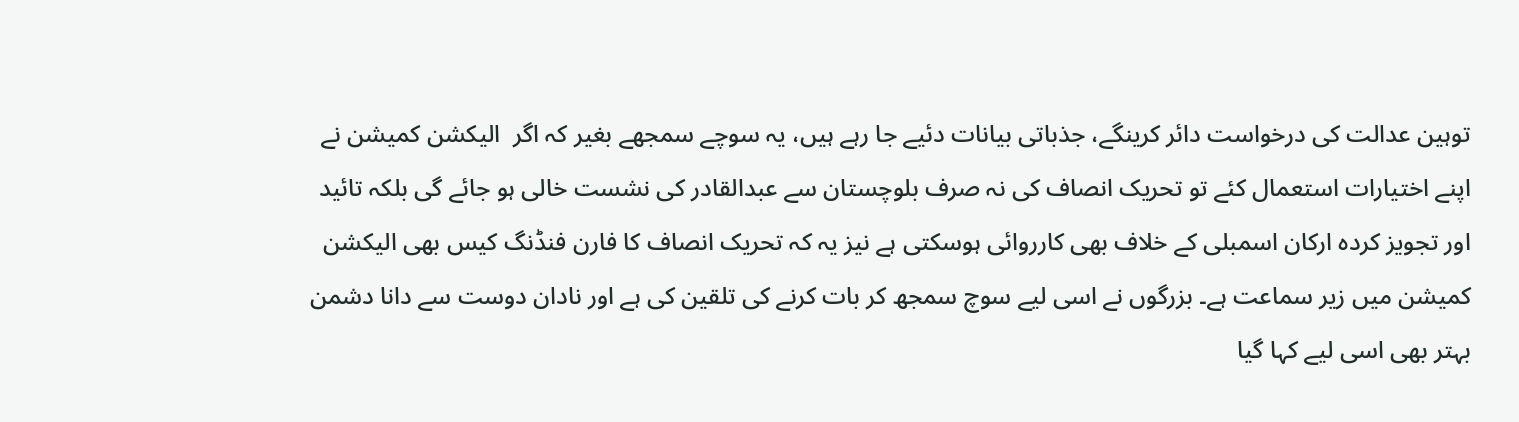توہین عدالت کی درخواست دائر کرینگے، جذباتی بیانات دئیے جا رہے ہیں، یہ سوچے سمجھے بغیر کہ اگر  الیکشن کمیشن نے اپنے اختیارات استعمال کئے تو تحریک انصاف کی نہ صرف بلوچستان سے عبدالقادر کی نشست خالی ہو جائے گی بلکہ تائید اور تجویز کردہ ارکان اسمبلی کے خلاف بھی کارروائی ہوسکتی ہے نیز یہ کہ تحریک انصاف کا فارن فنڈنگ کیس بھی الیکشن کمیشن میں زیر سماعت ہے۔ بزرگوں نے اسی لیے سوچ سمجھ کر بات کرنے کی تلقین کی ہے اور نادان دوست سے دانا دشمن بہتر بھی اسی لیے کہا گیا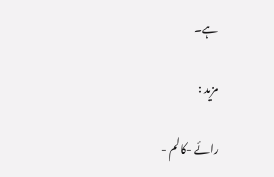ہے۔

مزید :

رائے -کالم -